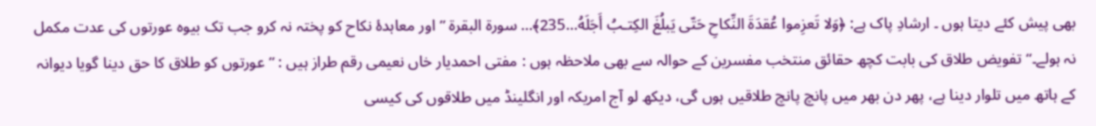بھی پیش کئے دیتا ہوں ۔ ارشادِ پاک ہے: ﴿وَلا تَعزِموا عُقدَةَ النِّكاحِ حَتّى يَبلُغَ الكِتـبُ أَجَلَهُ...235﴾... سورة البقرة ’’اور معاہدۂ نکاح کو پختہ نہ کرو جب تک بیوہ عورتوں کی عدت مکمل نہ ہولے۔‘‘ تفویض طلاق کی بابت کچھ حقائق منتخب مفسرین کے حوالہ سے بھی ملاحظہ ہوں : مفتی احمدیار خاں نعیمی رقم طراز ہیں : ’’عورتوں کو طلاق کا حق دینا گویا دیوانہ کے ہاتھ میں تلوار دینا ہے، پھر دن بھر میں پانچ پانچ طلاقیں ہوں گی، دیکھ لو آج امریکہ اور انگلینڈ میں طلاقوں کی کیسی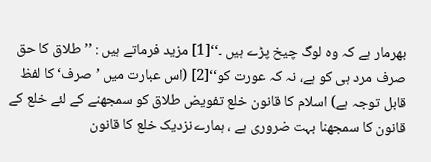بھرمار ہے کہ وہ لوگ چیخ پڑے ہیں ۔‘‘[1] مزید فرماتے ہیں : ’’طلاق کا حق صرف مرد ہی کو ہے، نہ کہ عورت کو‘‘[2] (اس عبارت میں ’صرف‘کا لفظ قابل توجہ ہے) اسلام کا قانون خلع تفویض طلاق کو سمجھنے کے لئے خلع کے قانون کا سمجھنا بہت ضروری ہے ، ہمارےنزدیک خلع کا قانون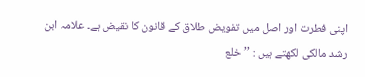اپنی فطرت اور اصل میں تفویض طلاق کے قانون کا نقیض ہے۔ علامہ ابن رشد مالکی لکھتے ہیں : ’’خلع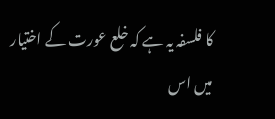کا فلسفہ یہ ہے کہ خلع عورت کے اختیار میں اس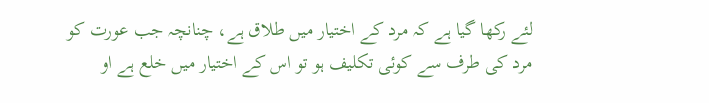لئے رکھا گیا ہے کہ مرد کے اختیار میں طلاق ہے، چنانچہ جب عورت کو مرد کی طرف سے کوئی تکلیف ہو تو اس کے اختیار میں خلع ہے او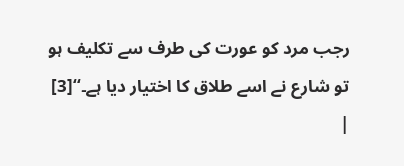رجب مرد کو عورت کی طرف سے تکلیف ہو تو شارع نے اسے طلاق کا اختیار دیا ہے۔‘‘[3] |